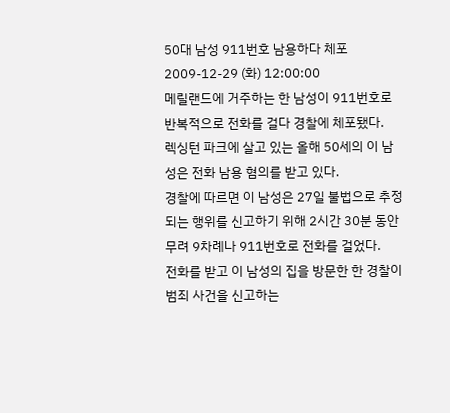50대 남성 911번호 남용하다 체포
2009-12-29 (화) 12:00:00
메릴랜드에 거주하는 한 남성이 911번호로 반복적으로 전화를 걸다 경찰에 체포됐다.
렉싱턴 파크에 살고 있는 올해 50세의 이 남성은 전화 남용 혐의를 받고 있다.
경찰에 따르면 이 남성은 27일 불법으로 추정되는 행위를 신고하기 위해 2시간 30분 동안 무려 9차례나 911번호로 전화를 걸었다.
전화를 받고 이 남성의 집을 방문한 한 경찰이 범죄 사건을 신고하는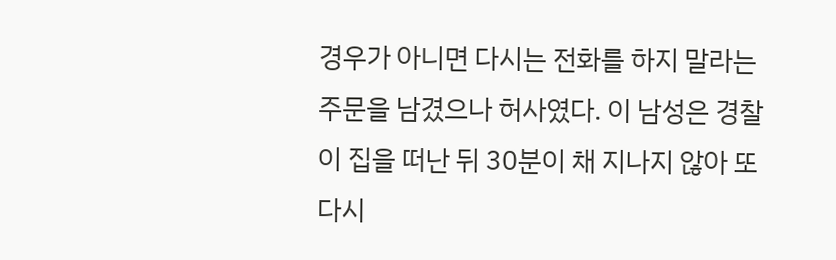경우가 아니면 다시는 전화를 하지 말라는 주문을 남겼으나 허사였다. 이 남성은 경찰이 집을 떠난 뒤 30분이 채 지나지 않아 또 다시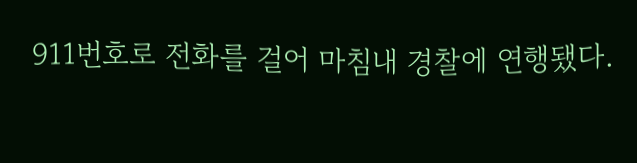911번호로 전화를 걸어 마침내 경찰에 연행됐다.